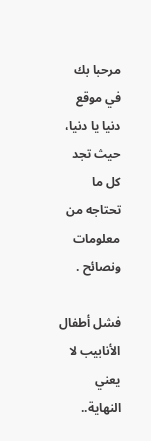مرحبا بك في موقع دنيا يا دنيا، حيث تجد كل ما تحتاجه من معلومات ونصائح .

فشل أطفال الأنابيب لا يعني النهاية..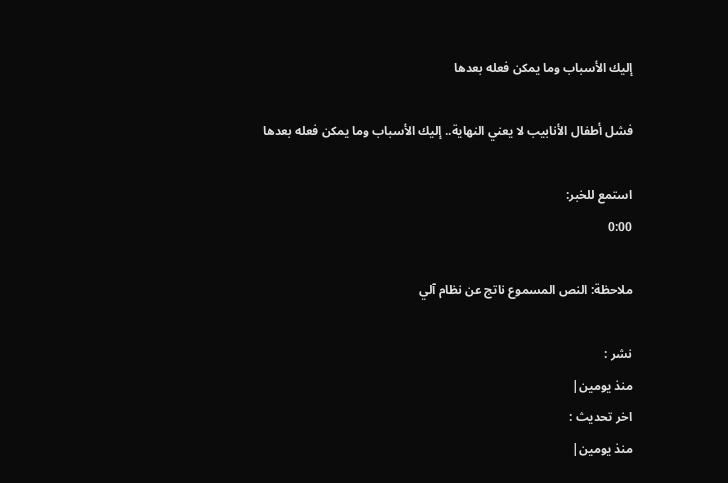إليك الأسباب وما يمكن فعله بعدها

فشل أطفال الأنابيب لا يعني النهاية.. إليك الأسباب وما يمكن فعله بعدها

استمع للخبر:
0:00

ملاحظة: النص المسموع ناتج عن نظام آلي

نشر :
منذ يومين|
اخر تحديث :
منذ يومين|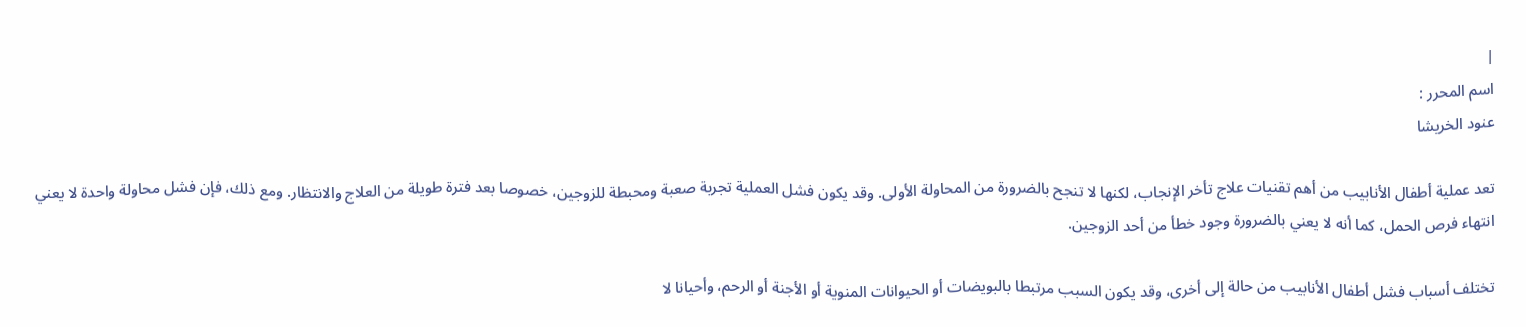|
اسم المحرر :
عنود الخريشا

تعد عملية أطفال الأنابيب من أهم تقنيات علاج تأخر الإنجاب، لكنها لا تنجح بالضرورة من المحاولة الأولى. وقد يكون فشل العملية تجربة صعبة ومحبطة للزوجين، خصوصا بعد فترة طويلة من العلاج والانتظار. ومع ذلك، فإن فشل محاولة واحدة لا يعني انتهاء فرص الحمل، كما أنه لا يعني بالضرورة وجود خطأ من أحد الزوجين.

تختلف أسباب فشل أطفال الأنابيب من حالة إلى أخرى، وقد يكون السبب مرتبطا بالبويضات أو الحيوانات المنوية أو الأجنة أو الرحم، وأحيانا لا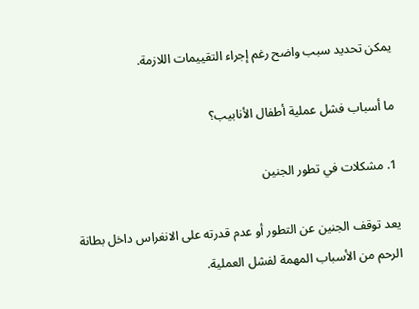يمكن تحديد سبب واضح رغم إجراء التقييمات اللازمة.

ما أسباب فشل عملية أطفال الأنابيب؟

1. مشكلات في تطور الجنين

يعد توقف الجنين عن التطور أو عدم قدرته على الانغراس داخل بطانة الرحم من الأسباب المهمة لفشل العملية.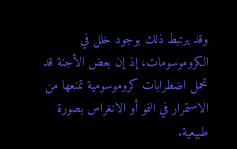وقد يرتبط ذلك بوجود خلل في الكروموسومات، إذ إن بعض الأجنة قد تحمل اضطرابات كروموسومية تمنعها من الاستمرار في النمو أو الانغراس بصورة طبيعية.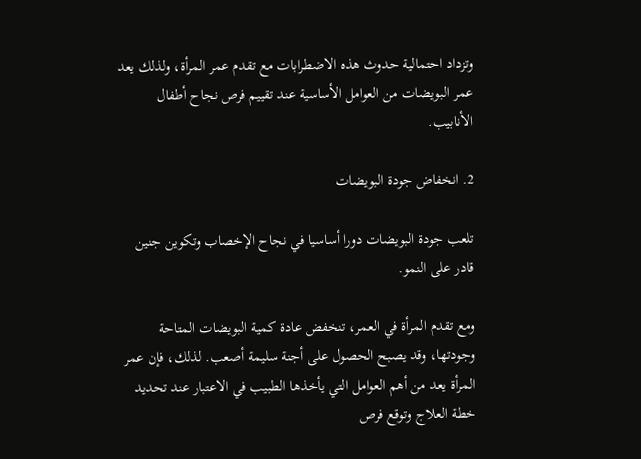وتزداد احتمالية حدوث هذه الاضطرابات مع تقدم عمر المرأة، ولذلك يعد عمر البويضات من العوامل الأساسية عند تقييم فرص نجاح أطفال الأنابيب.

2. انخفاض جودة البويضات

تلعب جودة البويضات دورا أساسيا في نجاح الإخصاب وتكوين جنين قادر على النمو.

ومع تقدم المرأة في العمر، تنخفض عادة كمية البويضات المتاحة وجودتها، وقد يصبح الحصول على أجنة سليمة أصعب. لذلك، فإن عمر المرأة يعد من أهم العوامل التي يأخذها الطبيب في الاعتبار عند تحديد خطة العلاج وتوقع فرص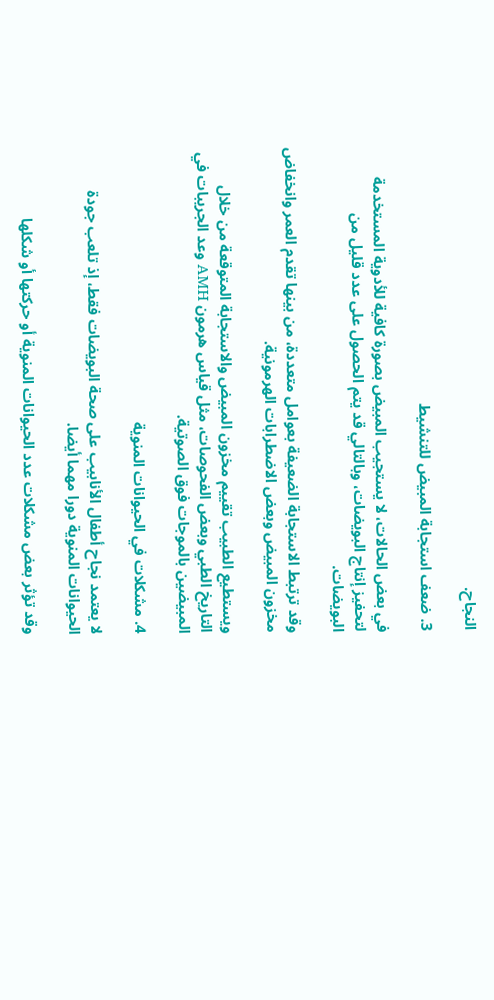النجاح.

3. ضعف استجابة المبيض للتنشيط

في بعض الحالات، لا يستجيب المبيض بصورة كافية للأدوية المستخدمة لتحفيز إنتاج البويضات، وبالتالي قد يتم الحصول على عدد قليل من البويضات.

وقد ترتبط الاستجابة الضعيفة بعوامل متعددة، من بينها تقدم العمر وانخفاض مخزون المبيض وبعض الاضطرابات الهرمونية.

ويستطيع الطبيب تقييم مخزون المبيض والاستجابة المتوقعة من خلال التاريخ الطبي وبعض الفحوصات، مثل قياس هرمون AMH وعد الجريبات في المبيضين بالموجات فوق الصوتية.

4. مشكلات في الحيوانات المنوية

لا يعتمد نجاح أطفال الأنابيب على صحة البويضات فقط، إذ تلعب جودة الحيوانات المنوية دورا مهما أيضا.

وقد تؤثر بعض مشكلات عدد الحيوانات المنوية أو حركتها أو شكلها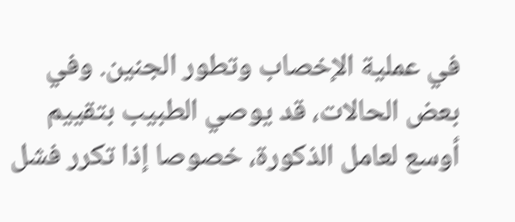في عملية الإخصاب وتطور الجنين. وفي بعض الحالات، قد يوصي الطبيب بتقييم أوسع لعامل الذكورة، خصوصا إذا تكرر فشل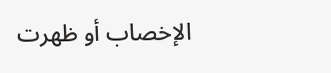الإخصاب أو ظهرت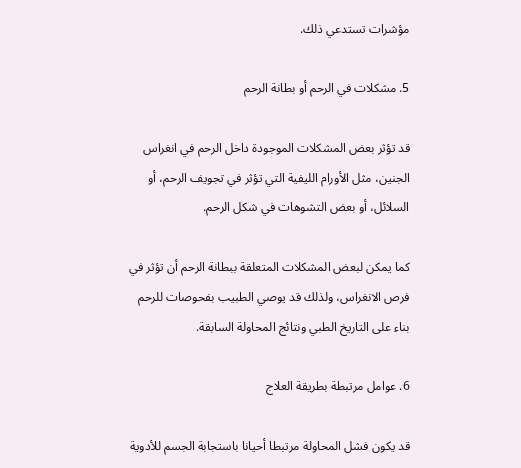مؤشرات تستدعي ذلك.

5. مشكلات في الرحم أو بطانة الرحم

قد تؤثر بعض المشكلات الموجودة داخل الرحم في انغراس الجنين، مثل الأورام الليفية التي تؤثر في تجويف الرحم، أو السلائل، أو بعض التشوهات في شكل الرحم.

كما يمكن لبعض المشكلات المتعلقة ببطانة الرحم أن تؤثر في فرص الانغراس، ولذلك قد يوصي الطبيب بفحوصات للرحم بناء على التاريخ الطبي ونتائج المحاولة السابقة.

6. عوامل مرتبطة بطريقة العلاج

قد يكون فشل المحاولة مرتبطا أحيانا باستجابة الجسم للأدوية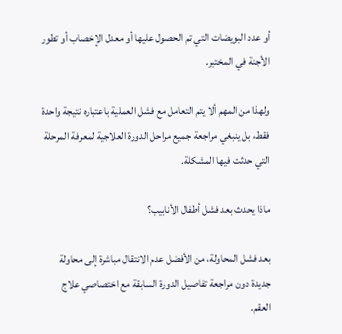أو عدد البويضات التي تم الحصول عليها أو معدل الإخصاب أو تطور الأجنة في المختبر.

ولهذا من المهم ألا يتم التعامل مع فشل العملية باعتباره نتيجة واحدة فقط، بل ينبغي مراجعة جميع مراحل الدورة العلاجية لمعرفة المرحلة التي حدثت فيها المشكلة.

ماذا يحدث بعد فشل أطفال الأنابيب؟

بعد فشل المحاولة، من الأفضل عدم الانتقال مباشرة إلى محاولة جديدة دون مراجعة تفاصيل الدورة السابقة مع اختصاصي علاج العقم.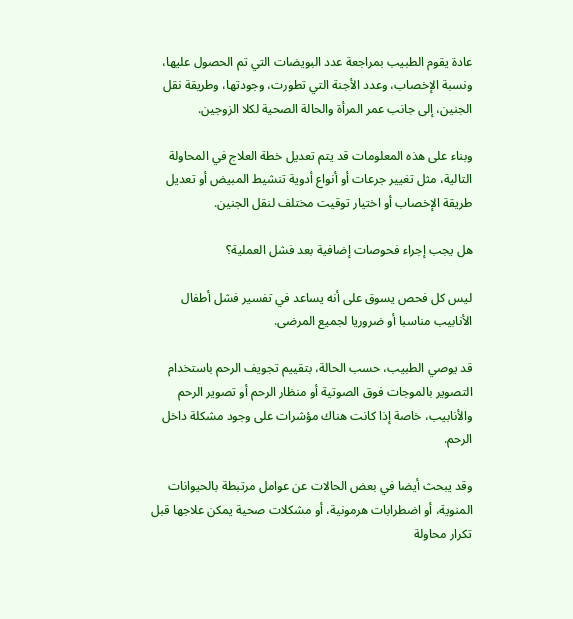عادة يقوم الطبيب بمراجعة عدد البويضات التي تم الحصول عليها، ونسبة الإخصاب، وعدد الأجنة التي تطورت، وجودتها، وطريقة نقل الجنين، إلى جانب عمر المرأة والحالة الصحية لكلا الزوجين.

وبناء على هذه المعلومات قد يتم تعديل خطة العلاج في المحاولة التالية، مثل تغيير جرعات أو أنواع أدوية تنشيط المبيض أو تعديل طريقة الإخصاب أو اختيار توقيت مختلف لنقل الجنين.

هل يجب إجراء فحوصات إضافية بعد فشل العملية؟

ليس كل فحص يسوق على أنه يساعد في تفسير فشل أطفال الأنابيب مناسبا أو ضروريا لجميع المرضى.

قد يوصي الطبيب، حسب الحالة، بتقييم تجويف الرحم باستخدام التصوير بالموجات فوق الصوتية أو منظار الرحم أو تصوير الرحم والأنابيب، خاصة إذا كانت هناك مؤشرات على وجود مشكلة داخل الرحم.

وقد يبحث أيضا في بعض الحالات عن عوامل مرتبطة بالحيوانات المنوية، أو اضطرابات هرمونية، أو مشكلات صحية يمكن علاجها قبل تكرار محاولة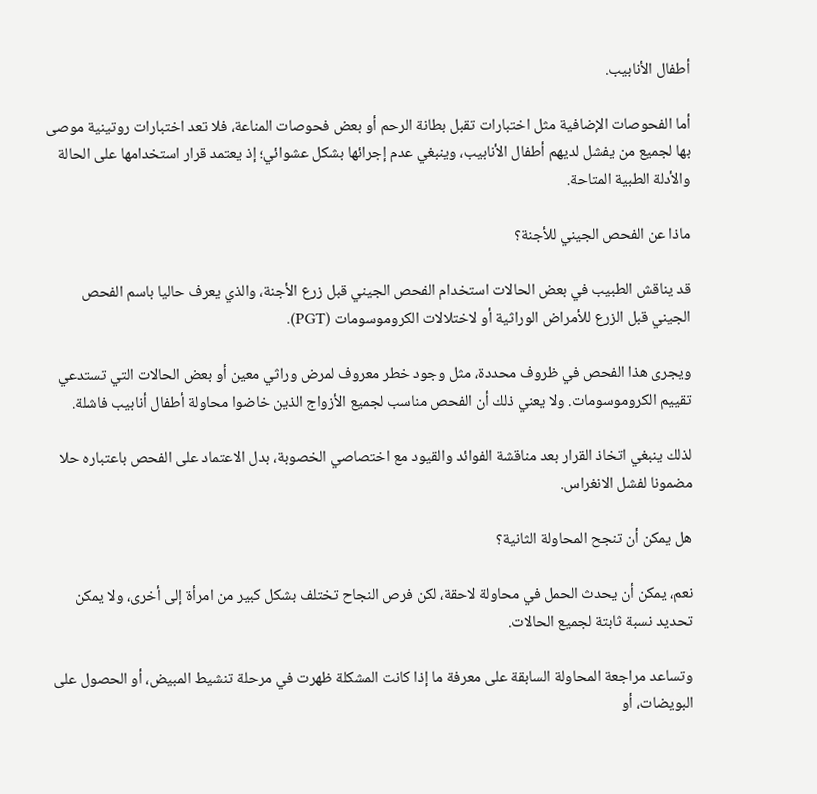أطفال الأنابيب.

أما الفحوصات الإضافية مثل اختبارات تقبل بطانة الرحم أو بعض فحوصات المناعة، فلا تعد اختبارات روتينية موصى بها لجميع من يفشل لديهم أطفال الأنابيب، وينبغي عدم إجرائها بشكل عشوائي؛ إذ يعتمد قرار استخدامها على الحالة والأدلة الطبية المتاحة.

ماذا عن الفحص الجيني للأجنة؟

قد يناقش الطبيب في بعض الحالات استخدام الفحص الجيني قبل زرع الأجنة، والذي يعرف حاليا باسم الفحص الجيني قبل الزرع للأمراض الوراثية أو لاختلالات الكروموسومات (PGT).

ويجرى هذا الفحص في ظروف محددة، مثل وجود خطر معروف لمرض وراثي معين أو بعض الحالات التي تستدعي تقييم الكروموسومات. ولا يعني ذلك أن الفحص مناسب لجميع الأزواج الذين خاضوا محاولة أطفال أنابيب فاشلة.

لذلك ينبغي اتخاذ القرار بعد مناقشة الفوائد والقيود مع اختصاصي الخصوبة، بدل الاعتماد على الفحص باعتباره حلا مضمونا لفشل الانغراس.

هل يمكن أن تنجح المحاولة الثانية؟

نعم، يمكن أن يحدث الحمل في محاولة لاحقة، لكن فرص النجاح تختلف بشكل كبير من امرأة إلى أخرى، ولا يمكن تحديد نسبة ثابتة لجميع الحالات.

وتساعد مراجعة المحاولة السابقة على معرفة ما إذا كانت المشكلة ظهرت في مرحلة تنشيط المبيض، أو الحصول على البويضات، أو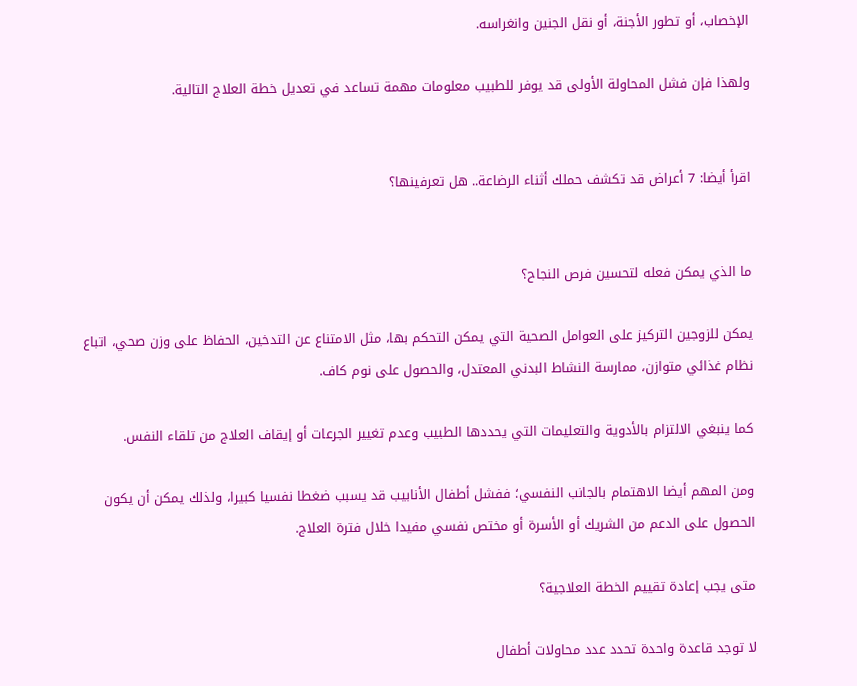الإخصاب، أو تطور الأجنة، أو نقل الجنين وانغراسه.

ولهذا فإن فشل المحاولة الأولى قد يوفر للطبيب معلومات مهمة تساعد في تعديل خطة العلاج التالية.


اقرأ أيضا: 7 أعراض قد تكشف حملك أثناء الرضاعة.. هل تعرفينها؟


ما الذي يمكن فعله لتحسين فرص النجاح؟

يمكن للزوجين التركيز على العوامل الصحية التي يمكن التحكم بها، مثل الامتناع عن التدخين، الحفاظ على وزن صحي، اتباع نظام غذائي متوازن، ممارسة النشاط البدني المعتدل، والحصول على نوم كاف.

كما ينبغي الالتزام بالأدوية والتعليمات التي يحددها الطبيب وعدم تغيير الجرعات أو إيقاف العلاج من تلقاء النفس.

ومن المهم أيضا الاهتمام بالجانب النفسي؛ ففشل أطفال الأنابيب قد يسبب ضغطا نفسيا كبيرا، ولذلك يمكن أن يكون الحصول على الدعم من الشريك أو الأسرة أو مختص نفسي مفيدا خلال فترة العلاج.

متى يجب إعادة تقييم الخطة العلاجية؟

لا توجد قاعدة واحدة تحدد عدد محاولات أطفال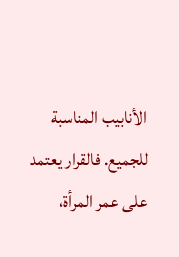الأنابيب المناسبة للجميع. فالقرار يعتمد على عمر المرأة،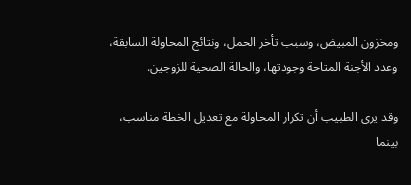ومخزون المبيض، وسبب تأخر الحمل، ونتائج المحاولة السابقة، وعدد الأجنة المتاحة وجودتها، والحالة الصحية للزوجين.

وقد يرى الطبيب أن تكرار المحاولة مع تعديل الخطة مناسب، بينما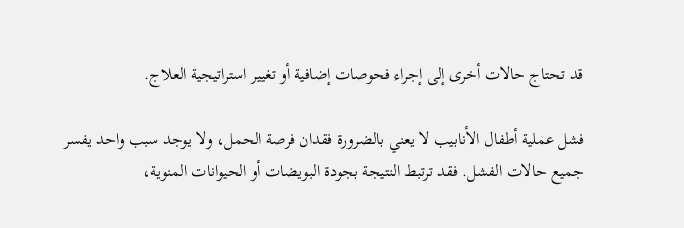قد تحتاج حالات أخرى إلى إجراء فحوصات إضافية أو تغيير استراتيجية العلاج.

فشل عملية أطفال الأنابيب لا يعني بالضرورة فقدان فرصة الحمل، ولا يوجد سبب واحد يفسر جميع حالات الفشل. فقد ترتبط النتيجة بجودة البويضات أو الحيوانات المنوية،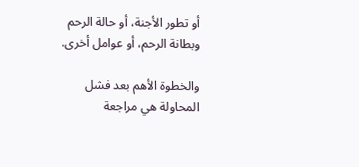أو تطور الأجنة، أو حالة الرحم وبطانة الرحم، أو عوامل أخرى.

والخطوة الأهم بعد فشل المحاولة هي مراجعة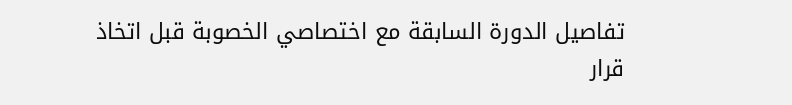تفاصيل الدورة السابقة مع اختصاصي الخصوبة قبل اتخاذ قرار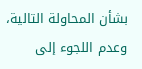بشأن المحاولة التالية، وعدم اللجوء إلى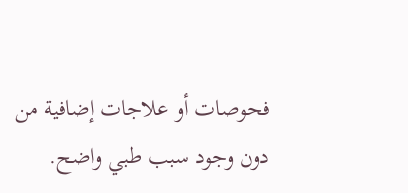فحوصات أو علاجات إضافية من دون وجود سبب طبي واضح.